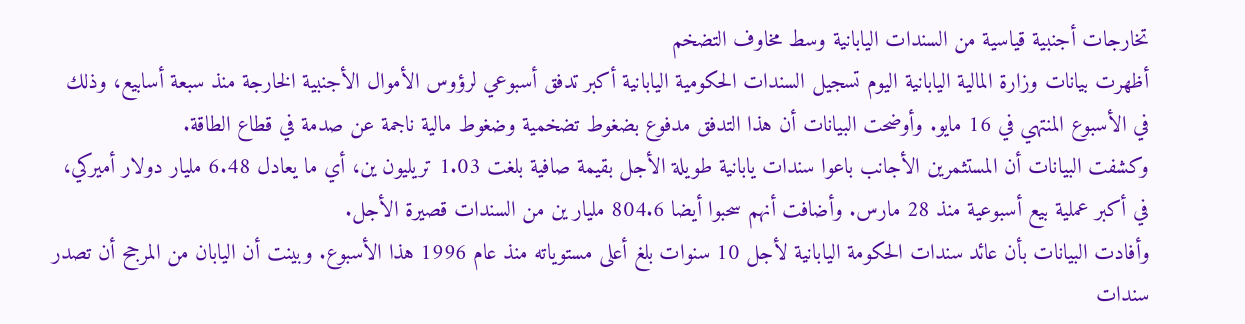تخارجات أجنبية قياسية من السندات اليابانية وسط مخاوف التضخم
أظهرت بيانات وزارة المالية اليابانية اليوم تسجيل السندات الحكومية اليابانية أكبر تدفق أسبوعي لرؤوس الأموال الأجنبية الخارجة منذ سبعة أسابيع، وذلك في الأسبوع المنتهي في 16 مايو. وأوضحت البيانات أن هذا التدفق مدفوع بضغوط تضخمية وضغوط مالية ناجمة عن صدمة في قطاع الطاقة.
وكشفت البيانات أن المستثمرين الأجانب باعوا سندات يابانية طويلة الأجل بقيمة صافية بلغت 1.03 تريليون ين، أي ما يعادل 6.48 مليار دولار أميركي، في أكبر عملية بيع أسبوعية منذ 28 مارس. وأضافت أنهم سحبوا أيضا 804.6 مليار ين من السندات قصيرة الأجل.
وأفادت البيانات بأن عائد سندات الحكومة اليابانية لأجل 10 سنوات بلغ أعلى مستوياته منذ عام 1996 هذا الأسبوع. وبينت أن اليابان من المرجح أن تصدر سندات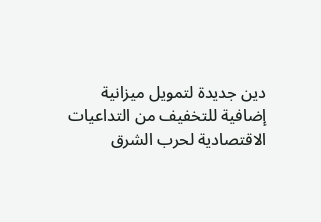دين جديدة لتمويل ميزانية إضافية للتخفيف من التداعيات الاقتصادية لحرب الشرق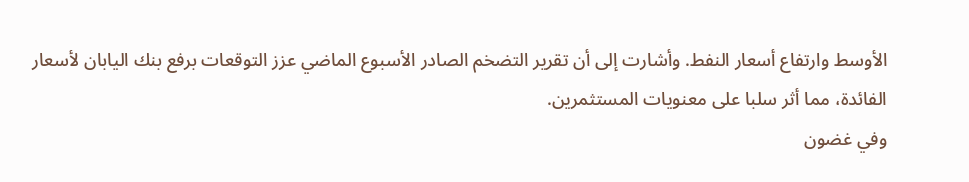الأوسط وارتفاع أسعار النفط. وأشارت إلى أن تقرير التضخم الصادر الأسبوع الماضي عزز التوقعات برفع بنك اليابان لأسعار الفائدة، مما أثر سلبا على معنويات المستثمرين.
وفي غضون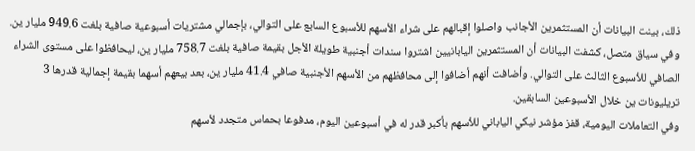ذلك، بينت البيانات أن المستثمرين الأجانب واصلوا إقبالهم على شراء الأسهم للأسبوع السابع على التوالي، بإجمالي مشتريات أسبوعية صافية بلغت 949.6 مليار ين. وفي سياق متصل، كشفت البيانات أن المستثمرين اليابانيين اشتروا سندات أجنبية طويلة الأجل بقيمة صافية بلغت 758.7 مليار ين، ليحافظوا على مستوى الشراء الصافي للأسبوع الثالث على التوالي. وأضافت أنهم أضافوا إلى محافظهم من الأسهم الأجنبية صافي 41.4 مليار ين، بعد بيعهم أسهما بقيمة إجمالية قدرها 3 تريليونات ين خلال الأسبوعين السابقين.
وفي التعاملات اليومية، قفز مؤشر نيكي الياباني للأسهم بأكبر قدر له في أسبوعين اليوم، مدفوعا بحماس متجدد لأسهم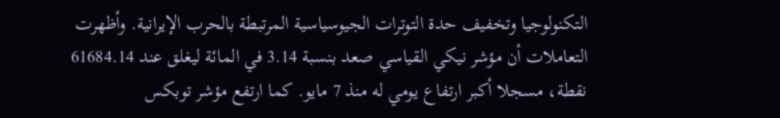التكنولوجيا وتخفيف حدة التوترات الجيوسياسية المرتبطة بالحرب الإيرانية. وأظهرت التعاملات أن مؤشر نيكي القياسي صعد بنسبة 3.14 في المائة ليغلق عند 61684.14 نقطة، مسجلا أكبر ارتفاع يومي له منذ 7 مايو. كما ارتفع مؤشر توبكس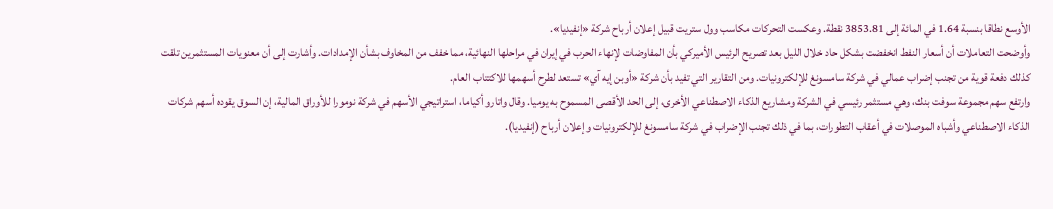الأوسع نطاقا بنسبة 1.64 في المائة إلى 3853.81 نقطة. وعكست التحركات مكاسب وول ستريت قبيل إعلان أرباح شركة «إنفيديا».
وأوضحت التعاملات أن أسعار النفط انخفضت بشكل حاد خلال الليل بعد تصريح الرئيس الأميركي بأن المفاوضات لإنهاء الحرب في إيران في مراحلها النهائية، مما خفف من المخاوف بشأن الإمدادات. وأشارت إلى أن معنويات المستثمرين تلقت كذلك دفعة قوية من تجنب إضراب عمالي في شركة سامسونغ للإلكترونيات. ومن التقارير التي تفيد بأن شركة «أوبن إيه آي» تستعد لطرح أسهمها للاكتتاب العام.
وارتفع سهم مجموعة سوفت بنك، وهي مستثمر رئيسي في الشركة ومشاريع الذكاء الاصطناعي الأخرى، إلى الحد الأقصى المسموح به يوميا. وقال واتارو أكياما، استراتيجي الأسهم في شركة نومورا للأوراق المالية، إن السوق يقوده أسهم شركات الذكاء الاصطناعي وأشباه الموصلات في أعقاب التطورات، بما في ذلك تجنب الإضراب في شركة سامسونغ للإلكترونيات وإعلان أرباح (إنفيديا).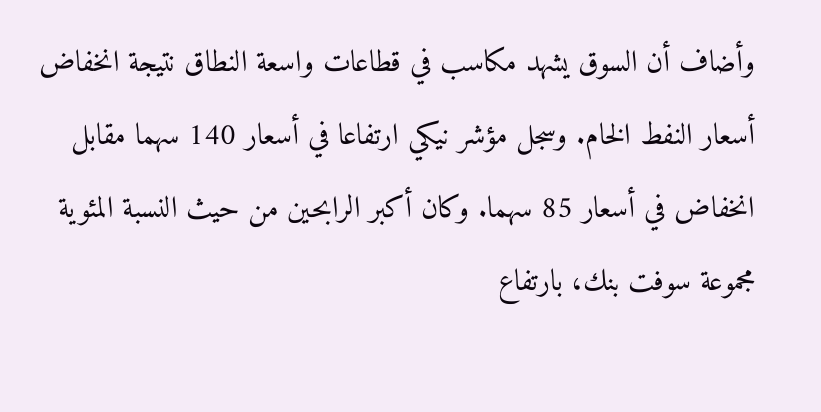وأضاف أن السوق يشهد مكاسب في قطاعات واسعة النطاق نتيجة انخفاض أسعار النفط الخام. وسجل مؤشر نيكي ارتفاعا في أسعار 140 سهما مقابل انخفاض في أسعار 85 سهما. وكان أكبر الرابحين من حيث النسبة المئوية مجموعة سوفت بنك، بارتفاع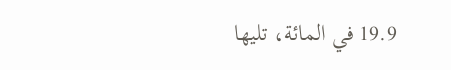19.9 في المائة، تليها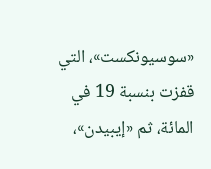«سوسيونكست»، التي قفزت بنسبة 19 في المائة، ثم «إيبيدن»،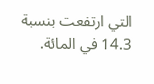التي ارتفعت بنسبة 14.3 في المائة.